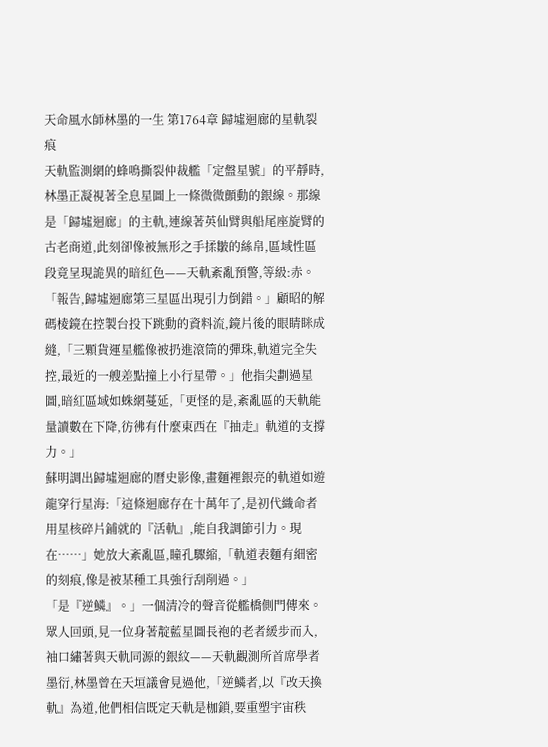天命風水師林墨的一生 第1764章 歸墟迴廊的星軌裂痕
天軌監測網的蜂鳴撕裂仲裁艦「定盤星號」的平靜時,林墨正凝視著全息星圖上一條微微顫動的銀線。那線是「歸墟迴廊」的主軌,連線著英仙臂與船尾座旋臂的古老商道,此刻卻像被無形之手揉皺的絲帛,區域性區段竟呈現詭異的暗紅色——天軌紊亂預警,等級:赤。
「報告,歸墟迴廊第三星區出現引力倒錯。」顧昭的解碼棱鏡在控製台投下跳動的資料流,鏡片後的眼睛眯成縫,「三顆貨運星艦像被扔進滾筒的彈珠,軌道完全失控,最近的一艘差點撞上小行星帶。」他指尖劃過星圖,暗紅區域如蛛網蔓延,「更怪的是,紊亂區的天軌能量讀數在下降,彷彿有什麼東西在『抽走』軌道的支撐力。」
蘇明調出歸墟迴廊的曆史影像,畫麵裡銀亮的軌道如遊龍穿行星海:「這條迴廊存在十萬年了,是初代織命者用星核碎片鋪就的『活軌』,能自我調節引力。現在……」她放大紊亂區,瞳孔驟縮,「軌道表麵有細密的刻痕,像是被某種工具強行刮削過。」
「是『逆鱗』。」一個清冷的聲音從艦橋側門傳來。眾人回頭,見一位身著靛藍星圖長袍的老者緩步而入,袖口繡著與天軌同源的銀紋——天軌觀測所首席學者墨衍,林墨曾在天垣議會見過他,「逆鱗者,以『改天換軌』為道,他們相信既定天軌是枷鎖,要重塑宇宙秩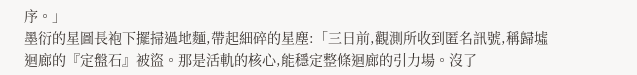序。」
墨衍的星圖長袍下擺掃過地麵,帶起細碎的星塵:「三日前,觀測所收到匿名訊號,稱歸墟迴廊的『定盤石』被盜。那是活軌的核心,能穩定整條迴廊的引力場。沒了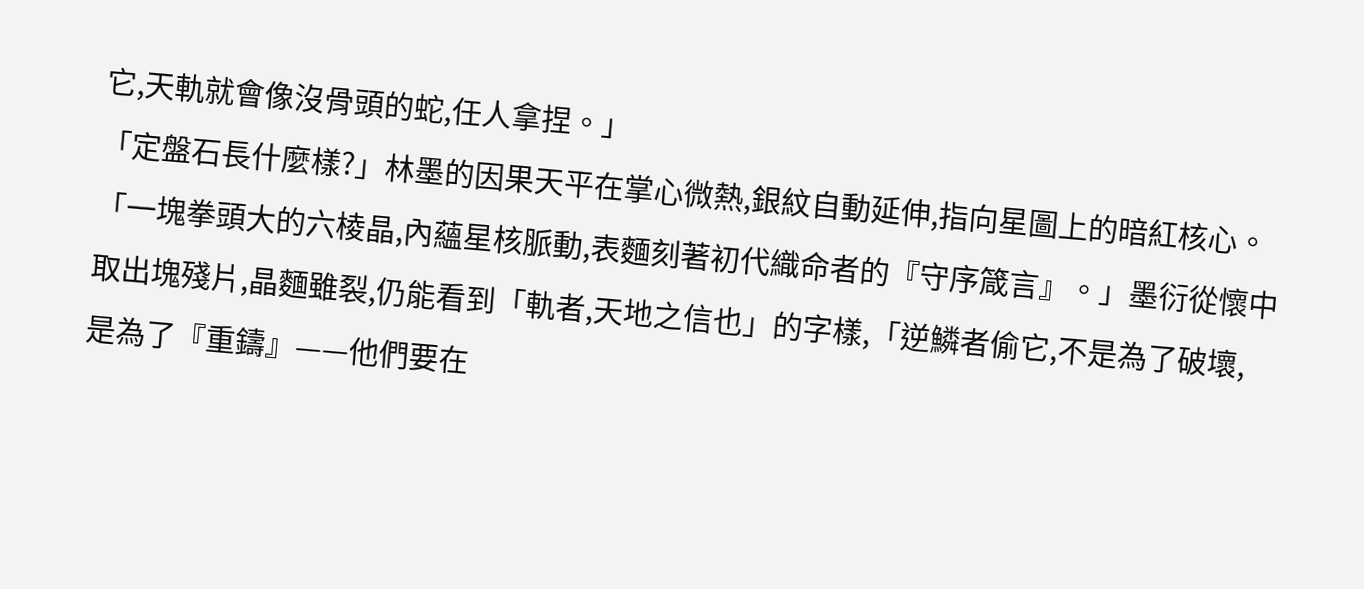它,天軌就會像沒骨頭的蛇,任人拿捏。」
「定盤石長什麼樣?」林墨的因果天平在掌心微熱,銀紋自動延伸,指向星圖上的暗紅核心。
「一塊拳頭大的六棱晶,內蘊星核脈動,表麵刻著初代織命者的『守序箴言』。」墨衍從懷中取出塊殘片,晶麵雖裂,仍能看到「軌者,天地之信也」的字樣,「逆鱗者偷它,不是為了破壞,是為了『重鑄』——他們要在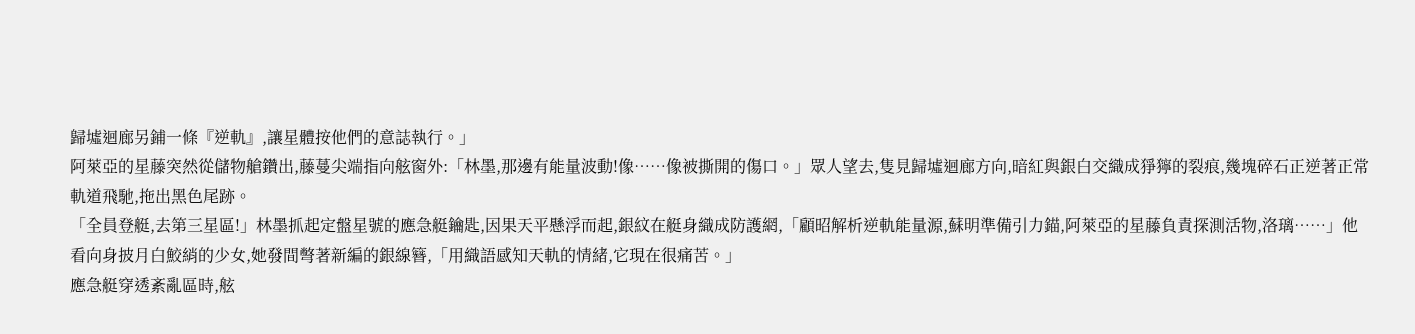歸墟迴廊另鋪一條『逆軌』,讓星體按他們的意誌執行。」
阿萊亞的星藤突然從儲物艙鑽出,藤蔓尖端指向舷窗外:「林墨,那邊有能量波動!像……像被撕開的傷口。」眾人望去,隻見歸墟迴廊方向,暗紅與銀白交織成猙獰的裂痕,幾塊碎石正逆著正常軌道飛馳,拖出黑色尾跡。
「全員登艇,去第三星區!」林墨抓起定盤星號的應急艇鑰匙,因果天平懸浮而起,銀紋在艇身織成防護網,「顧昭解析逆軌能量源,蘇明準備引力錨,阿萊亞的星藤負責探測活物,洛璃……」他看向身披月白鮫綃的少女,她發間彆著新編的銀線簪,「用織語感知天軌的情緒,它現在很痛苦。」
應急艇穿透紊亂區時,舷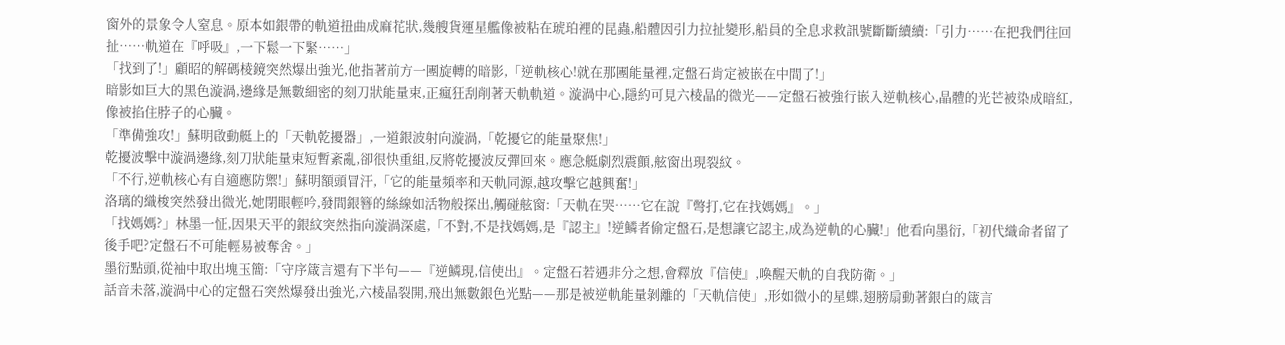窗外的景象令人窒息。原本如銀帶的軌道扭曲成麻花狀,幾艘貨運星艦像被粘在琥珀裡的昆蟲,船體因引力拉扯變形,船員的全息求救訊號斷斷續續:「引力……在把我們往回扯……軌道在『呼吸』,一下鬆一下緊……」
「找到了!」顧昭的解碼棱鏡突然爆出強光,他指著前方一團旋轉的暗影,「逆軌核心!就在那團能量裡,定盤石肯定被嵌在中間了!」
暗影如巨大的黑色漩渦,邊緣是無數細密的刻刀狀能量束,正瘋狂刮削著天軌軌道。漩渦中心,隱約可見六棱晶的微光——定盤石被強行嵌入逆軌核心,晶體的光芒被染成暗紅,像被掐住脖子的心臟。
「準備強攻!」蘇明啟動艇上的「天軌乾擾器」,一道銀波射向漩渦,「乾擾它的能量聚焦!」
乾擾波擊中漩渦邊緣,刻刀狀能量束短暫紊亂,卻很快重組,反將乾擾波反彈回來。應急艇劇烈震顫,舷窗出現裂紋。
「不行,逆軌核心有自適應防禦!」蘇明額頭冒汗,「它的能量頻率和天軌同源,越攻擊它越興奮!」
洛璃的織梭突然發出微光,她閉眼輕吟,發間銀簪的絲線如活物般探出,觸碰舷窗:「天軌在哭……它在說『彆打,它在找媽媽』。」
「找媽媽?」林墨一怔,因果天平的銀紋突然指向漩渦深處,「不對,不是找媽媽,是『認主』!逆鱗者偷定盤石,是想讓它認主,成為逆軌的心臟!」他看向墨衍,「初代織命者留了後手吧?定盤石不可能輕易被奪舍。」
墨衍點頭,從袖中取出塊玉簡:「守序箴言還有下半句——『逆鱗現,信使出』。定盤石若遇非分之想,會釋放『信使』,喚醒天軌的自我防衛。」
話音未落,漩渦中心的定盤石突然爆發出強光,六棱晶裂開,飛出無數銀色光點——那是被逆軌能量剝離的「天軌信使」,形如微小的星蝶,翅膀扇動著銀白的箴言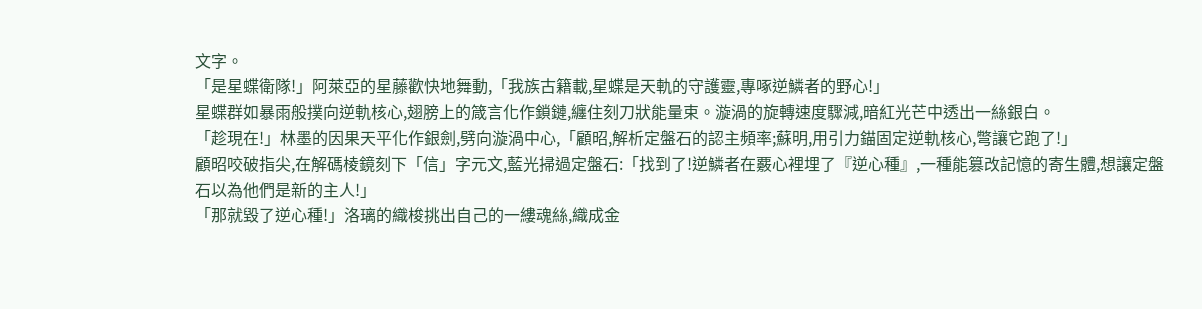文字。
「是星蝶衛隊!」阿萊亞的星藤歡快地舞動,「我族古籍載,星蝶是天軌的守護靈,專啄逆鱗者的野心!」
星蝶群如暴雨般撲向逆軌核心,翅膀上的箴言化作鎖鏈,纏住刻刀狀能量束。漩渦的旋轉速度驟減,暗紅光芒中透出一絲銀白。
「趁現在!」林墨的因果天平化作銀劍,劈向漩渦中心,「顧昭,解析定盤石的認主頻率;蘇明,用引力錨固定逆軌核心,彆讓它跑了!」
顧昭咬破指尖,在解碼棱鏡刻下「信」字元文,藍光掃過定盤石:「找到了!逆鱗者在覈心裡埋了『逆心種』,一種能篡改記憶的寄生體,想讓定盤石以為他們是新的主人!」
「那就毀了逆心種!」洛璃的織梭挑出自己的一縷魂絲,織成金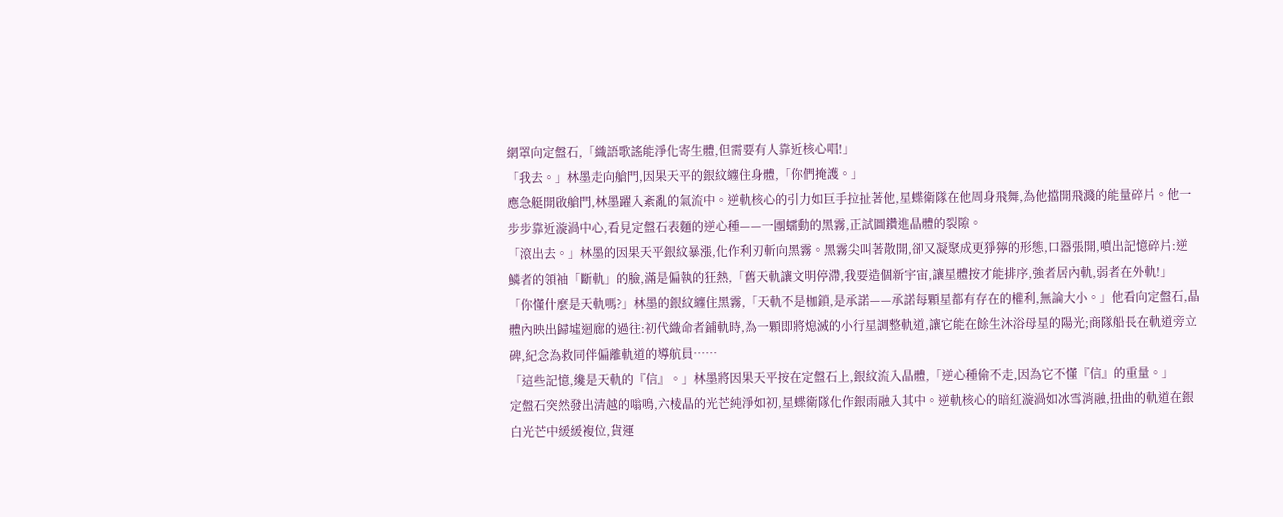網罩向定盤石,「織語歌謠能淨化寄生體,但需要有人靠近核心唱!」
「我去。」林墨走向艙門,因果天平的銀紋纏住身體,「你們掩護。」
應急艇開啟艙門,林墨躍入紊亂的氣流中。逆軌核心的引力如巨手拉扯著他,星蝶衛隊在他周身飛舞,為他擋開飛濺的能量碎片。他一步步靠近漩渦中心,看見定盤石表麵的逆心種——一團蠕動的黑霧,正試圖鑽進晶體的裂隙。
「滾出去。」林墨的因果天平銀紋暴漲,化作利刃斬向黑霧。黑霧尖叫著散開,卻又凝聚成更猙獰的形態,口器張開,噴出記憶碎片:逆鱗者的領袖「斷軌」的臉,滿是偏執的狂熱,「舊天軌讓文明停滯,我要造個新宇宙,讓星體按才能排序,強者居內軌,弱者在外軌!」
「你懂什麼是天軌嗎?」林墨的銀紋纏住黑霧,「天軌不是枷鎖,是承諾——承諾每顆星都有存在的權利,無論大小。」他看向定盤石,晶體內映出歸墟迴廊的過往:初代織命者鋪軌時,為一顆即將熄滅的小行星調整軌道,讓它能在餘生沐浴母星的陽光;商隊船長在軌道旁立碑,紀念為救同伴偏離軌道的導航員……
「這些記憶,纔是天軌的『信』。」林墨將因果天平按在定盤石上,銀紋流入晶體,「逆心種偷不走,因為它不懂『信』的重量。」
定盤石突然發出清越的嗡鳴,六棱晶的光芒純淨如初,星蝶衛隊化作銀雨融入其中。逆軌核心的暗紅漩渦如冰雪消融,扭曲的軌道在銀白光芒中緩緩複位,貨運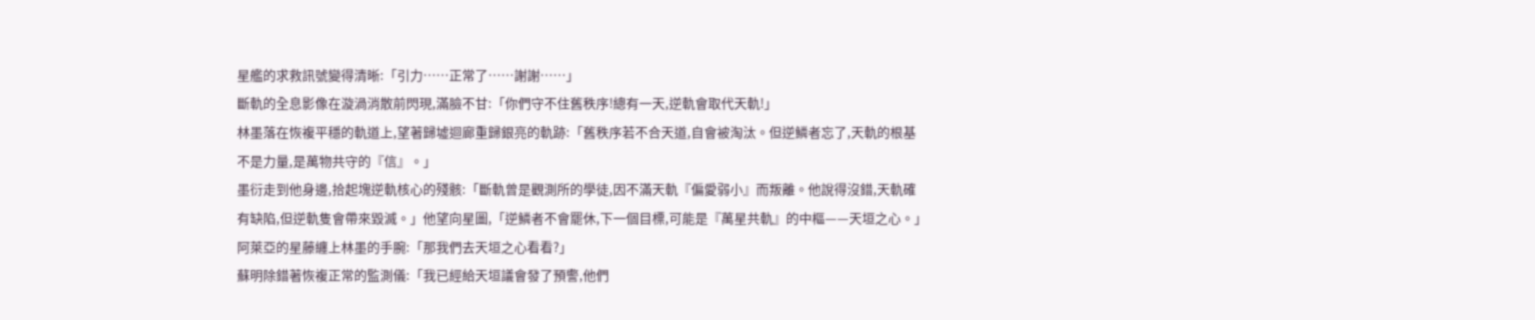星艦的求救訊號變得清晰:「引力……正常了……謝謝……」
斷軌的全息影像在漩渦消散前閃現,滿臉不甘:「你們守不住舊秩序!總有一天,逆軌會取代天軌!」
林墨落在恢複平穩的軌道上,望著歸墟迴廊重歸銀亮的軌跡:「舊秩序若不合天道,自會被淘汰。但逆鱗者忘了,天軌的根基不是力量,是萬物共守的『信』。」
墨衍走到他身邊,拾起塊逆軌核心的殘骸:「斷軌曾是觀測所的學徒,因不滿天軌『偏愛弱小』而叛離。他說得沒錯,天軌確有缺陷,但逆軌隻會帶來毀滅。」他望向星圖,「逆鱗者不會罷休,下一個目標,可能是『萬星共軌』的中樞——天垣之心。」
阿萊亞的星藤纏上林墨的手腕:「那我們去天垣之心看看?」
蘇明除錯著恢複正常的監測儀:「我已經給天垣議會發了預警,他們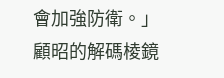會加強防衛。」
顧昭的解碼棱鏡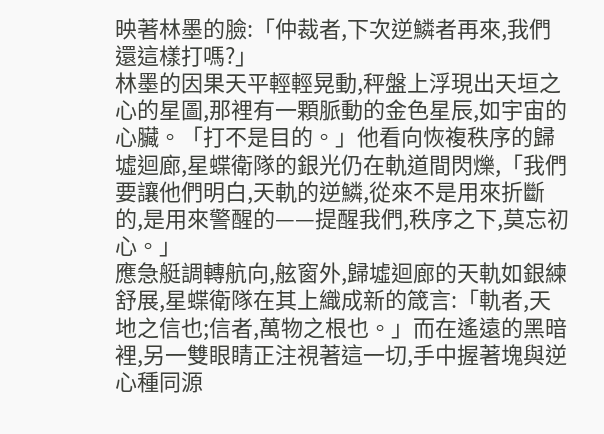映著林墨的臉:「仲裁者,下次逆鱗者再來,我們還這樣打嗎?」
林墨的因果天平輕輕晃動,秤盤上浮現出天垣之心的星圖,那裡有一顆脈動的金色星辰,如宇宙的心臟。「打不是目的。」他看向恢複秩序的歸墟迴廊,星蝶衛隊的銀光仍在軌道間閃爍,「我們要讓他們明白,天軌的逆鱗,從來不是用來折斷的,是用來警醒的——提醒我們,秩序之下,莫忘初心。」
應急艇調轉航向,舷窗外,歸墟迴廊的天軌如銀練舒展,星蝶衛隊在其上織成新的箴言:「軌者,天地之信也;信者,萬物之根也。」而在遙遠的黑暗裡,另一雙眼睛正注視著這一切,手中握著塊與逆心種同源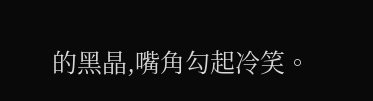的黑晶,嘴角勾起冷笑。